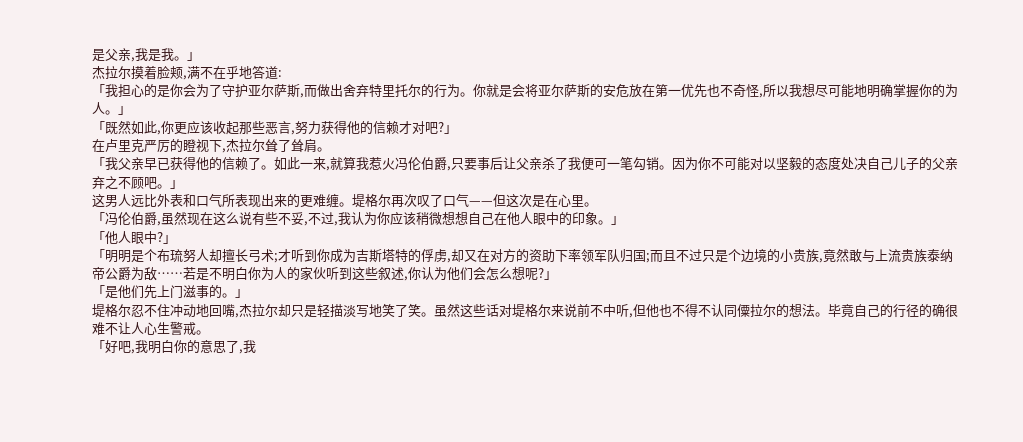是父亲,我是我。」
杰拉尔摸着脸颊,满不在乎地答道:
「我担心的是你会为了守护亚尔萨斯,而做出舍弃特里托尔的行为。你就是会将亚尔萨斯的安危放在第一优先也不奇怪,所以我想尽可能地明确掌握你的为人。」
「既然如此,你更应该收起那些恶言,努力获得他的信赖才对吧?」
在卢里克严厉的瞪视下,杰拉尔耸了耸肩。
「我父亲早已获得他的信赖了。如此一来,就算我惹火冯伦伯爵,只要事后让父亲杀了我便可一笔勾销。因为你不可能对以坚毅的态度处决自己儿子的父亲弃之不顾吧。」
这男人远比外表和口气所表现出来的更难缠。堤格尔再次叹了口气——但这次是在心里。
「冯伦伯爵,虽然现在这么说有些不妥,不过,我认为你应该稍微想想自己在他人眼中的印象。」
「他人眼中?」
「明明是个布琉努人却擅长弓术;才听到你成为吉斯塔特的俘虏,却又在对方的资助下率领军队归国;而且不过只是个边境的小贵族,竟然敢与上流贵族泰纳帝公爵为敌……若是不明白你为人的家伙听到这些叙述,你认为他们会怎么想呢?」
「是他们先上门滋事的。」
堤格尔忍不住冲动地回嘴,杰拉尔却只是轻描淡写地笑了笑。虽然这些话对堤格尔来说前不中听,但他也不得不认同僳拉尔的想法。毕竟自己的行径的确很难不让人心生警戒。
「好吧,我明白你的意思了,我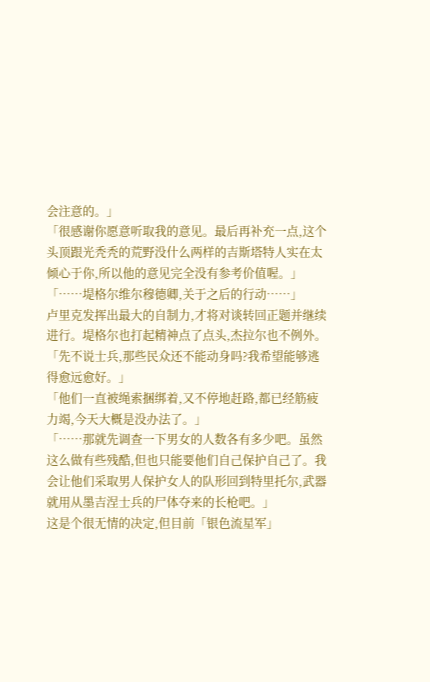会注意的。」
「很感谢你愿意听取我的意见。最后再补充一点,这个头顶跟光秃秃的荒野没什么两样的吉斯塔特人实在太倾心于你,所以他的意见完全没有参考价值喔。」
「……堤格尔维尔穆德卿,关于之后的行动……」
卢里克发挥出最大的自制力,才将对谈转回正题并继续进行。堤格尔也打起精神点了点头,杰拉尔也不例外。
「先不说士兵,那些民众还不能动身吗?我希望能够逃得愈远愈好。」
「他们一直被绳索捆绑着,又不停地赶路,都已经筋疲力竭,今天大概是没办法了。」
「……那就先调查一下男女的人数各有多少吧。虽然这么做有些残酷,但也只能要他们自己保护自己了。我会让他们采取男人保护女人的队形回到特里托尔,武器就用从墨吉涅士兵的尸体夺来的长枪吧。」
这是个很无情的决定,但目前「银色流星军」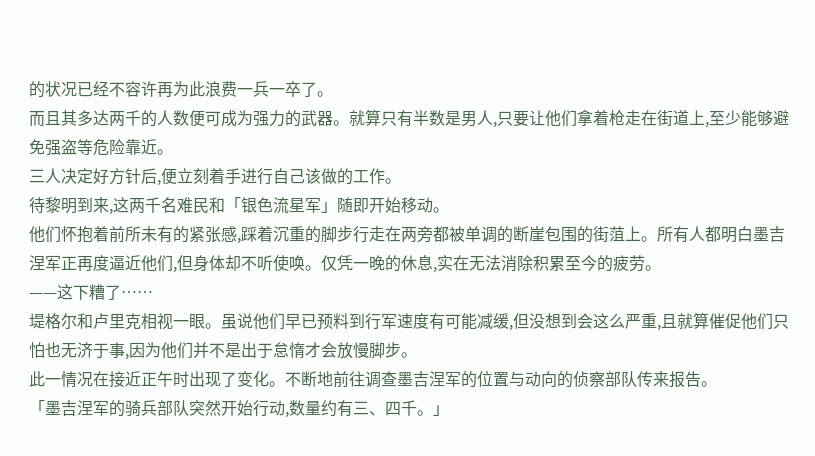的状况已经不容许再为此浪费一兵一卒了。
而且其多达两千的人数便可成为强力的武器。就算只有半数是男人,只要让他们拿着枪走在街道上,至少能够避免强盗等危险靠近。
三人决定好方针后,便立刻着手进行自己该做的工作。
待黎明到来,这两千名难民和「银色流星军」随即开始移动。
他们怀抱着前所未有的紧张感,踩着沉重的脚步行走在两旁都被单调的断崖包围的街菹上。所有人都明白墨吉涅军正再度逼近他们,但身体却不听使唤。仅凭一晚的休息,实在无法消除积累至今的疲劳。
——这下糟了……
堤格尔和卢里克相视一眼。虽说他们早已预料到行军速度有可能减缓,但没想到会这么严重,且就算催促他们只怕也无济于事,因为他们并不是出于怠惰才会放慢脚步。
此一情况在接近正午时出现了变化。不断地前往调查墨吉涅军的位置与动向的侦察部队传来报告。
「墨吉涅军的骑兵部队突然开始行动,数量约有三、四千。」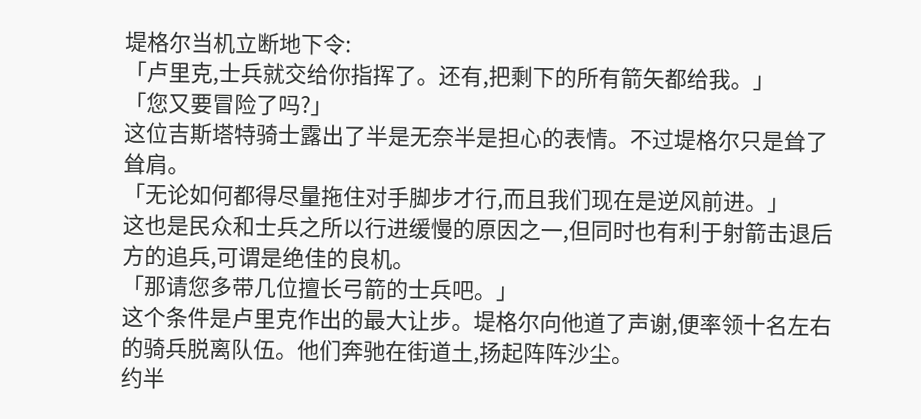堤格尔当机立断地下令:
「卢里克,士兵就交给你指挥了。还有,把剩下的所有箭矢都给我。」
「您又要冒险了吗?」
这位吉斯塔特骑士露出了半是无奈半是担心的表情。不过堤格尔只是耸了耸肩。
「无论如何都得尽量拖住对手脚步才行,而且我们现在是逆风前进。」
这也是民众和士兵之所以行进缓慢的原因之一,但同时也有利于射箭击退后方的追兵,可谓是绝佳的良机。
「那请您多带几位擅长弓箭的士兵吧。」
这个条件是卢里克作出的最大让步。堤格尔向他道了声谢,便率领十名左右的骑兵脱离队伍。他们奔驰在街道土,扬起阵阵沙尘。
约半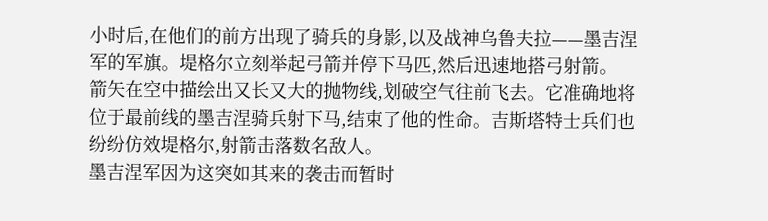小时后,在他们的前方出现了骑兵的身影,以及战神乌鲁夫拉——墨吉涅军的军旗。堤格尔立刻举起弓箭并停下马匹,然后迅速地搭弓射箭。
箭矢在空中描绘出又长又大的抛物线,划破空气往前飞去。它准确地将位于最前线的墨吉涅骑兵射下马,结束了他的性命。吉斯塔特士兵们也纷纷仿效堤格尔,射箭击落数名敌人。
墨吉涅军因为这突如其来的袭击而暂时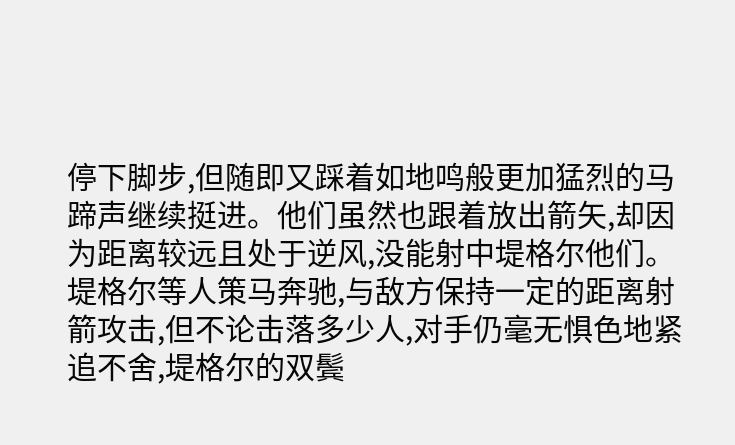停下脚步,但随即又踩着如地鸣般更加猛烈的马蹄声继续挺进。他们虽然也跟着放出箭矢,却因为距离较远且处于逆风,没能射中堤格尔他们。
堤格尔等人策马奔驰,与敌方保持一定的距离射箭攻击,但不论击落多少人,对手仍毫无惧色地紧追不舍,堤格尔的双鬓